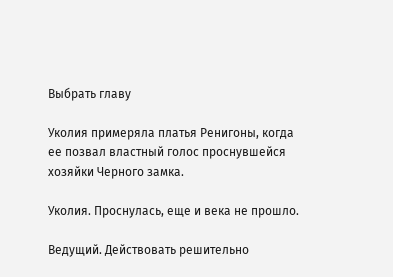Выбрать главу

Уколия примеряла платья Ренигоны, когда ее позвал властный голос проснувшейся хозяйки Черного замка.

Уколия. Проснулась, еще и века не прошло.

Ведущий. Действовать решительно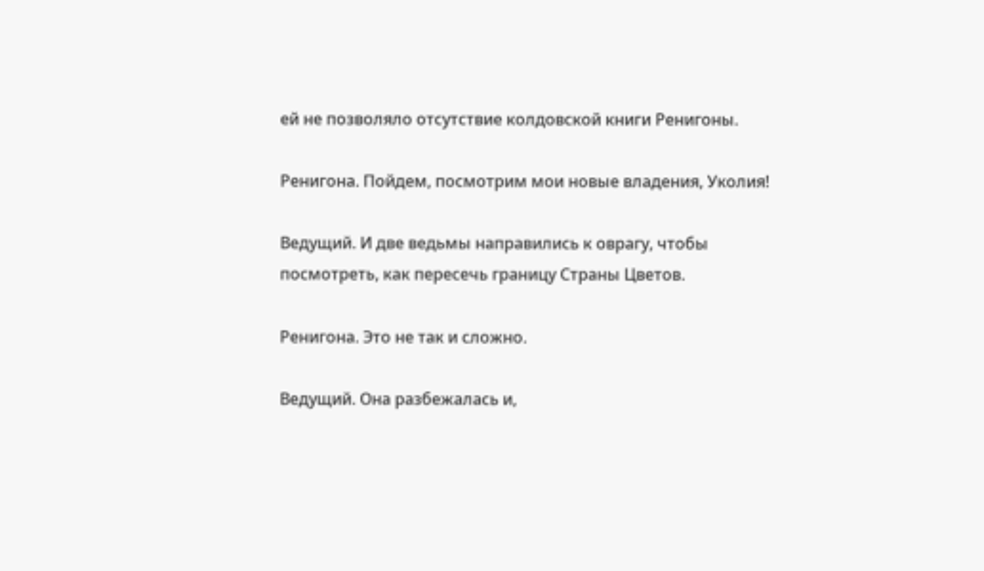ей не позволяло отсутствие колдовской книги Ренигоны.

Ренигона. Пойдем, посмотрим мои новые владения, Уколия!

Ведущий. И две ведьмы направились к оврагу, чтобы посмотреть, как пересечь границу Страны Цветов.

Ренигона. Это не так и сложно.

Ведущий. Она разбежалась и,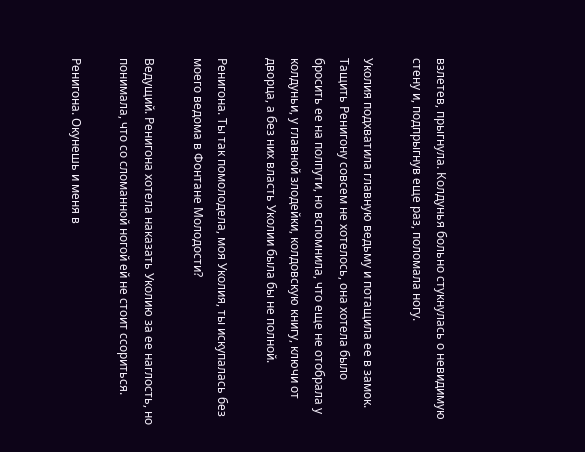взлетев, прыгнула. Колдунья больно стукнулась о невидимую стену и, подпрыгнув еще раз, поломала ногу.

Уколия подхватила главную ведьму и потащила ее в замок. Тащить Ренигону совсем не хотелось, она хотела было бросить ее на полпути, но вспомнила, что еще не отобрала у колдуньи, у главной злодейки, колдовскую книгу, ключи от дворца, а без них власть Уколии была бы не полной.

Ренигона. Ты так помолодела, моя Уколия, ты искупалась без моего ведома в Фонтане Молодости?

Ведущий. Ренигона хотела наказать Уколию за ее наглость, но понимала, что со сломанной ногой ей не стоит ссориться.

Ренигона. Окунешь и меня в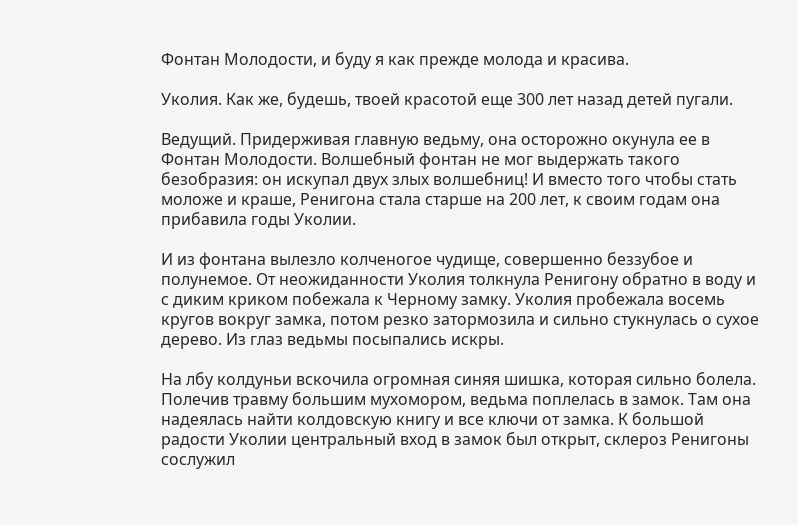Фонтан Молодости, и буду я как прежде молода и красива.

Уколия. Как же, будешь, твоей красотой еще 300 лет назад детей пугали.

Ведущий. Придерживая главную ведьму, она осторожно окунула ее в Фонтан Молодости. Волшебный фонтан не мог выдержать такого безобразия: он искупал двух злых волшебниц! И вместо того чтобы стать моложе и краше, Ренигона стала старше на 200 лет, к своим годам она прибавила годы Уколии.

И из фонтана вылезло колченогое чудище, совершенно беззубое и полунемое. От неожиданности Уколия толкнула Ренигону обратно в воду и с диким криком побежала к Черному замку. Уколия пробежала восемь кругов вокруг замка, потом резко затормозила и сильно стукнулась о сухое дерево. Из глаз ведьмы посыпались искры.

На лбу колдуньи вскочила огромная синяя шишка, которая сильно болела. Полечив травму большим мухомором, ведьма поплелась в замок. Там она надеялась найти колдовскую книгу и все ключи от замка. К большой радости Уколии центральный вход в замок был открыт, склероз Ренигоны сослужил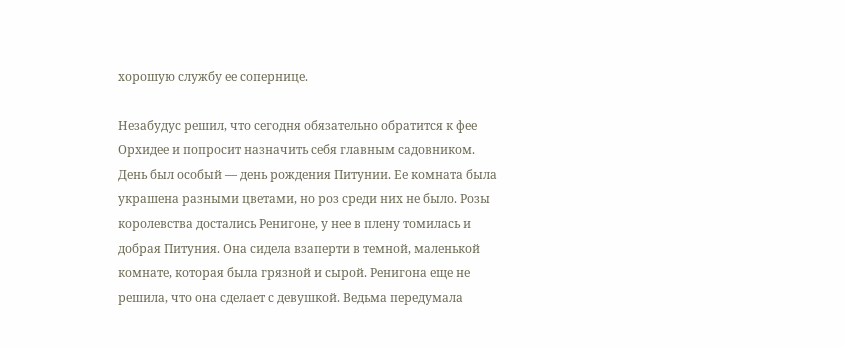хорошую службу ее сопернице.

Незабудус решил, что сегодня обязательно обратится к фее Орхидее и попросит назначить себя главным садовником. День был особый — день рождения Питунии. Ее комната была украшена разными цветами, но роз среди них не было. Розы королевства достались Ренигоне, у нее в плену томилась и добрая Питуния. Она сидела взаперти в темной, маленькой комнате, которая была грязной и сырой. Ренигона еще не решила, что она сделает с девушкой. Ведьма передумала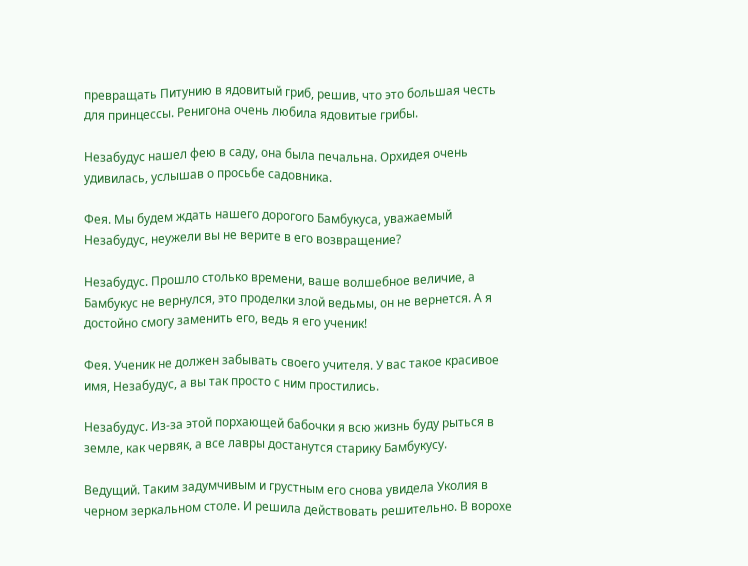превращать Питунию в ядовитый гриб, решив, что это большая честь для принцессы. Ренигона очень любила ядовитые грибы.

Незабудус нашел фею в саду, она была печальна. Орхидея очень удивилась, услышав о просьбе садовника.

Фея. Мы будем ждать нашего дорогого Бамбукуса, уважаемый Незабудус, неужели вы не верите в его возвращение?

Незабудус. Прошло столько времени, ваше волшебное величие, а Бамбукус не вернулся, это проделки злой ведьмы, он не вернется. А я достойно смогу заменить его, ведь я его ученик!

Фея. Ученик не должен забывать своего учителя. У вас такое красивое имя, Незабудус, а вы так просто с ним простились.

Незабудус. Из-за этой порхающей бабочки я всю жизнь буду рыться в земле, как червяк, а все лавры достанутся старику Бамбукусу.

Ведущий. Таким задумчивым и грустным его снова увидела Уколия в черном зеркальном столе. И решила действовать решительно. В ворохе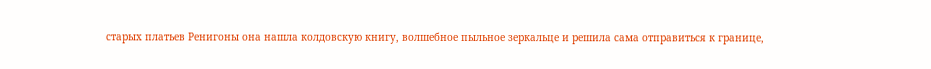старых платьев Ренигоны она нашла колдовскую книгу, волшебное пыльное зеркальце и решила сама отправиться к границе,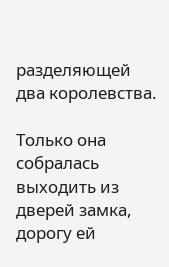разделяющей два королевства.

Только она собралась выходить из дверей замка, дорогу ей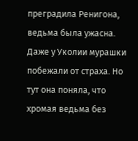преградила Ренигона, ведьма была ужасна. Даже у Уколии мурашки побежали от страха. Но тут она поняла, что хромая ведьма без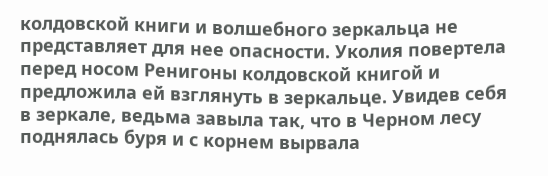колдовской книги и волшебного зеркальца не представляет для нее опасности. Уколия повертела перед носом Ренигоны колдовской книгой и предложила ей взглянуть в зеркальце. Увидев себя в зеркале, ведьма завыла так, что в Черном лесу поднялась буря и с корнем вырвала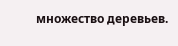множество деревьев.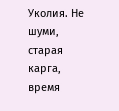Уколия. Не шуми, старая карга, время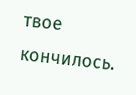твое кончилось.